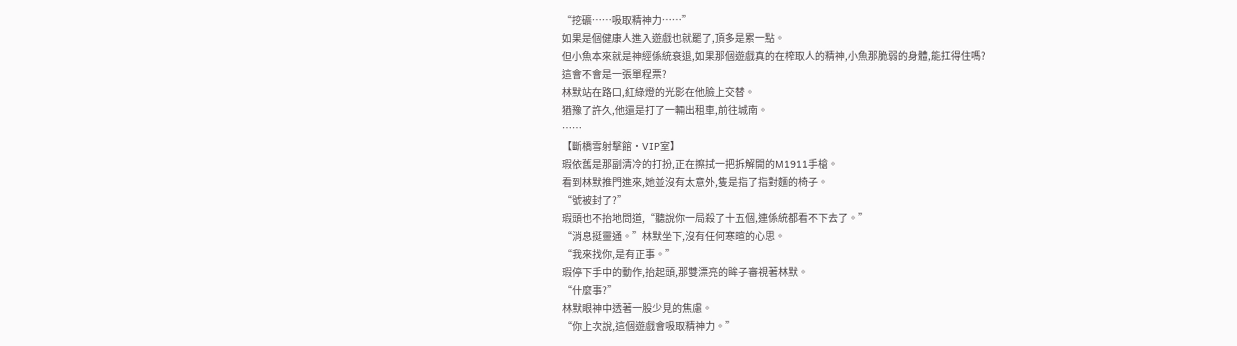“挖礦……吸取精神力……”
如果是個健康人進入遊戲也就罷了,頂多是累一點。
但小魚本來就是神經係統衰退,如果那個遊戲真的在榨取人的精神,小魚那脆弱的身體,能扛得住嗎?
這會不會是一張單程票?
林默站在路口,紅綠燈的光影在他臉上交替。
猶豫了許久,他還是打了一輛出租車,前往城南。
……
【斷橋雪射擊館·VIP室】
瑕依舊是那副清冷的打扮,正在擦拭一把拆解開的M1911手槍。
看到林默推門進來,她並沒有太意外,隻是指了指對麵的椅子。
“號被封了?”
瑕頭也不抬地問道,“聽說你一局殺了十五個,連係統都看不下去了。”
“消息挺靈通。”林默坐下,沒有任何寒暄的心思。
“我來找你,是有正事。”
瑕停下手中的動作,抬起頭,那雙漂亮的眸子審視著林默。
“什麼事?”
林默眼神中透著一股少見的焦慮。
“你上次說,這個遊戲會吸取精神力。”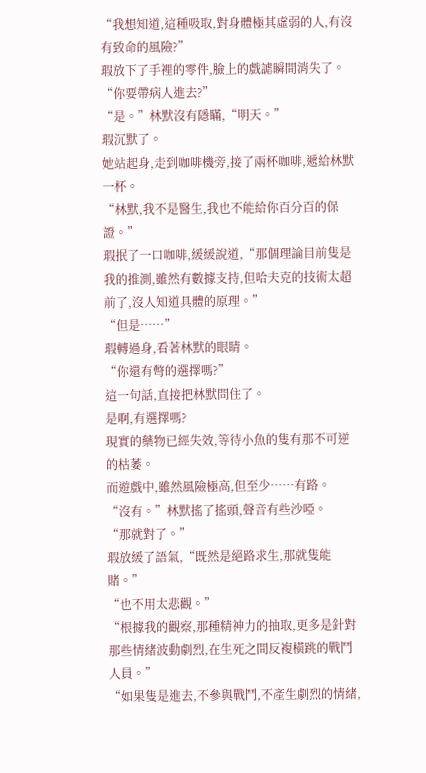“我想知道,這種吸取,對身體極其虛弱的人,有沒有致命的風險?”
瑕放下了手裡的零件,臉上的戲謔瞬間消失了。
“你要帶病人進去?”
“是。”林默沒有隱瞞,“明天。”
瑕沉默了。
她站起身,走到咖啡機旁,接了兩杯咖啡,遞給林默一杯。
“林默,我不是醫生,我也不能給你百分百的保證。”
瑕抿了一口咖啡,緩緩說道,“那個理論目前隻是我的推測,雖然有數據支持,但哈夫克的技術太超前了,沒人知道具體的原理。”
“但是……”
瑕轉過身,看著林默的眼睛。
“你還有彆的選擇嗎?”
這一句話,直接把林默問住了。
是啊,有選擇嗎?
現實的藥物已經失效,等待小魚的隻有那不可逆的枯萎。
而遊戲中,雖然風險極高,但至少……有路。
“沒有。”林默搖了搖頭,聲音有些沙啞。
“那就對了。”
瑕放緩了語氣,“既然是絕路求生,那就隻能賭。”
“也不用太悲觀。”
“根據我的觀察,那種精神力的抽取,更多是針對那些情緒波動劇烈,在生死之間反複橫跳的戰鬥人員。”
“如果隻是進去,不參與戰鬥,不產生劇烈的情緒,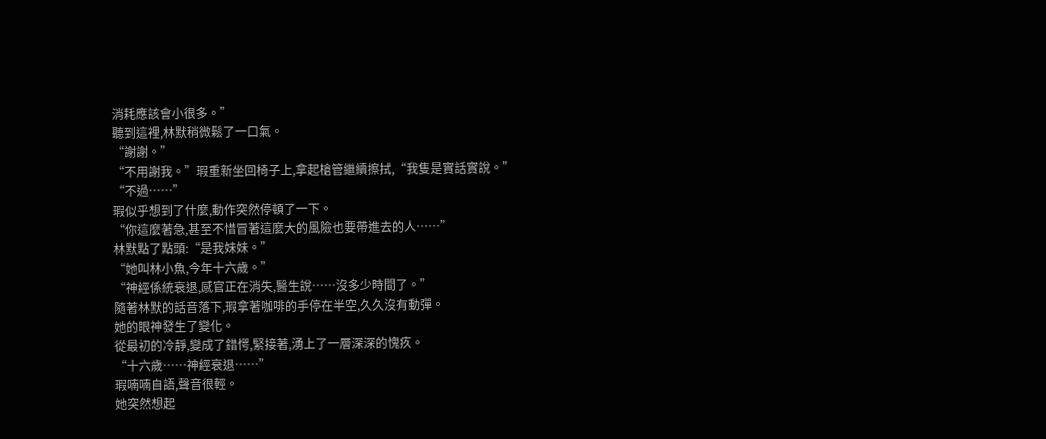消耗應該會小很多。”
聽到這裡,林默稍微鬆了一口氣。
“謝謝。”
“不用謝我。”瑕重新坐回椅子上,拿起槍管繼續擦拭,“我隻是實話實說。”
“不過……”
瑕似乎想到了什麼,動作突然停頓了一下。
“你這麼著急,甚至不惜冒著這麼大的風險也要帶進去的人……”
林默點了點頭:“是我妹妹。”
“她叫林小魚,今年十六歲。”
“神經係統衰退,感官正在消失,醫生說……沒多少時間了。”
隨著林默的話音落下,瑕拿著咖啡的手停在半空,久久沒有動彈。
她的眼神發生了變化。
從最初的冷靜,變成了錯愕,緊接著,湧上了一層深深的愧疚。
“十六歲……神經衰退……”
瑕喃喃自語,聲音很輕。
她突然想起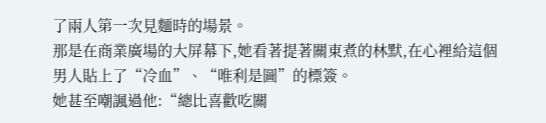了兩人第一次見麵時的場景。
那是在商業廣場的大屏幕下,她看著提著關東煮的林默,在心裡給這個男人貼上了“冷血”、“唯利是圖”的標簽。
她甚至嘲諷過他:“總比喜歡吃關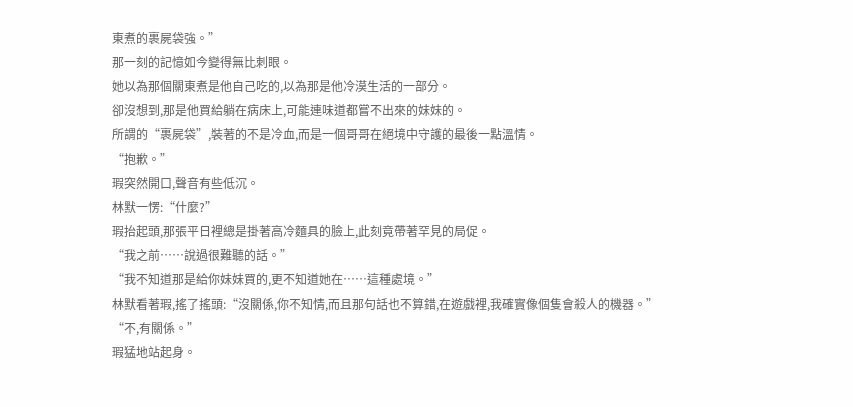東煮的裹屍袋強。”
那一刻的記憶如今變得無比刺眼。
她以為那個關東煮是他自己吃的,以為那是他冷漠生活的一部分。
卻沒想到,那是他買給躺在病床上,可能連味道都嘗不出來的妹妹的。
所謂的“裹屍袋”,裝著的不是冷血,而是一個哥哥在絕境中守護的最後一點溫情。
“抱歉。”
瑕突然開口,聲音有些低沉。
林默一愣:“什麼?”
瑕抬起頭,那張平日裡總是掛著高冷麵具的臉上,此刻竟帶著罕見的局促。
“我之前……說過很難聽的話。”
“我不知道那是給你妹妹買的,更不知道她在……這種處境。”
林默看著瑕,搖了搖頭:“沒關係,你不知情,而且那句話也不算錯,在遊戲裡,我確實像個隻會殺人的機器。”
“不,有關係。”
瑕猛地站起身。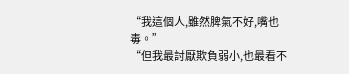“我這個人,雖然脾氣不好,嘴也毒。”
“但我最討厭欺負弱小,也最看不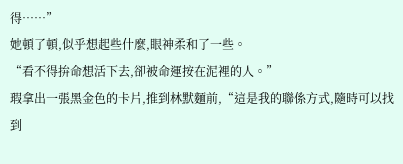得……”
她頓了頓,似乎想起些什麼,眼神柔和了一些。
“看不得拚命想活下去,卻被命運按在泥裡的人。”
瑕拿出一張黑金色的卡片,推到林默麵前,“這是我的聯係方式,隨時可以找到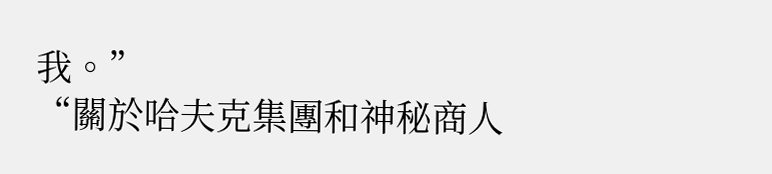我。”
“關於哈夫克集團和神秘商人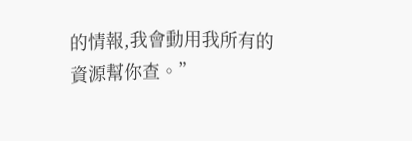的情報,我會動用我所有的資源幫你查。”